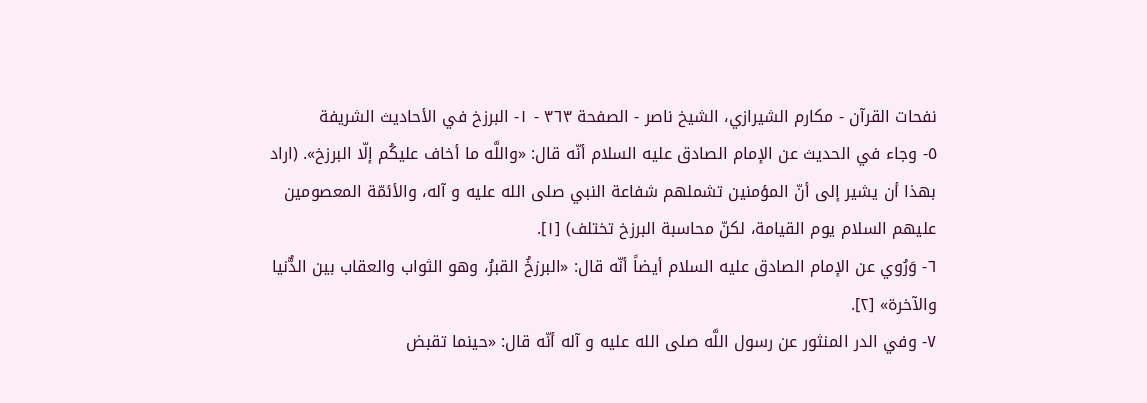نفحات القرآن - مكارم الشيرازي، الشيخ ناصر - الصفحة ٣٦٣ - ١- البرزخ في الأحاديث الشريفة
٥- وجاء في الحديث عن الإمام الصادق عليه السلام أنّه قال: «واللَّه ما أخاف عليكُم إلّا البرزخ». (اراد بهذا أن يشير إلى أنّ المؤمنين تشملهم شفاعة النبي صلى الله عليه و آله، والأئمّة المعصومين عليهم السلام يوم القيامة، لكنّ محاسبة البرزخ تختلف) [١].
٦- وَرُوي عن الإمام الصادق عليه السلام أيضاً أنّه قال: «البرزخُ القبرُ، وهو الثواب والعقاب بين الدٌّنيا والآخرة» [٢].
٧- وفي الدر المنثور عن رسول اللَّه صلى الله عليه و آله أنّه قال: «حينما تقبض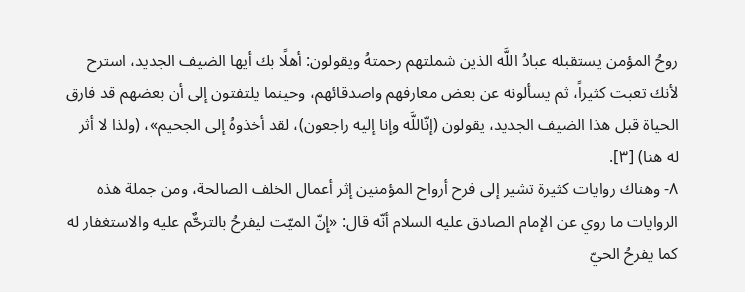روحُ المؤمن يستقبله عبادُ اللَّه الذين شملتهم رحمتهُ ويقولون: أهلًا بك أيها الضيف الجديد، استرح لأنك تعبت كثيراً، ثم يسألونه عن بعض معارفهم واصدقائهم، وحينما يلتفتون إلى أن بعضهم قد فارق الحياة قبل هذا الضيف الجديد، يقولون (إنّاللَّه وإنا إليه راجعون)، لقد أخذوهُ إلى الجحيم»، (ولذا لا أثر له هنا) [٣].
٨- وهناك روايات كثيرة تشير إلى فرح أرواح المؤمنين إثر أعمال الخلف الصالحة، ومن جملة هذه الروايات ما روي عن الإمام الصادق عليه السلام أنّه قال: «إِنّ الميّت ليفرحُ بالترحٌّم عليه والاستغفار له كما يفرحُ الحيّ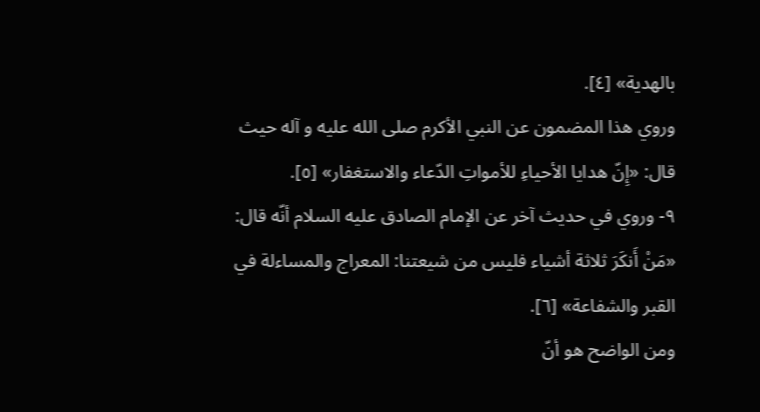بالهدية» [٤].
وروي هذا المضمون عن النبي الأكرم صلى الله عليه و آله حيث قال: «إِنّ هدايا الأحياءِ للأمواتِ الدّعاء والاستغفار» [٥].
٩- وروي في حديث آخر عن الإمام الصادق عليه السلام أنّه قال: «مَنْ أَنكَرَ ثلاثة أشياء فليس من شيعتنا: المعراج والمساءلة في القبر والشفاعة» [٦].
ومن الواضح هو أنّ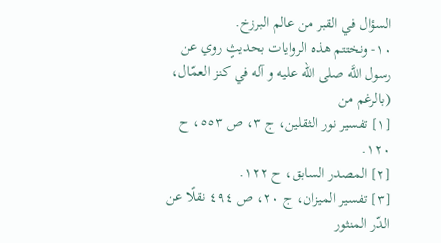السؤال في القبر من عالم البرزخ.
١٠- ونختتم هذه الروايات بحديثٍ روي عن رسول اللَّه صلى الله عليه و آله في كنز العمّال، (بالرغم من
[١] تفسير نور الثقلين، ج ٣، ص ٥٥٣، ح ١٢٠.
[٢] المصدر السابق، ح ١٢٢.
[٣] تفسير الميزان، ج ٢٠، ص ٤٩٤ نقلًا عن الدّر المنثور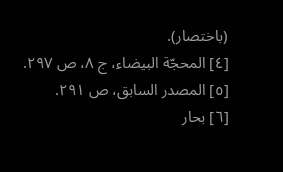(باختصار).
[٤] المحجّة البيضاء، ج ٨، ص ٢٩٧.
[٥] المصدر السابق، ص ٢٩١.
[٦] بحار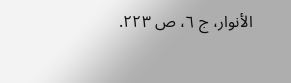الأنوار، ج ٦، ص ٢٢٣.